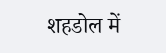शहडोल में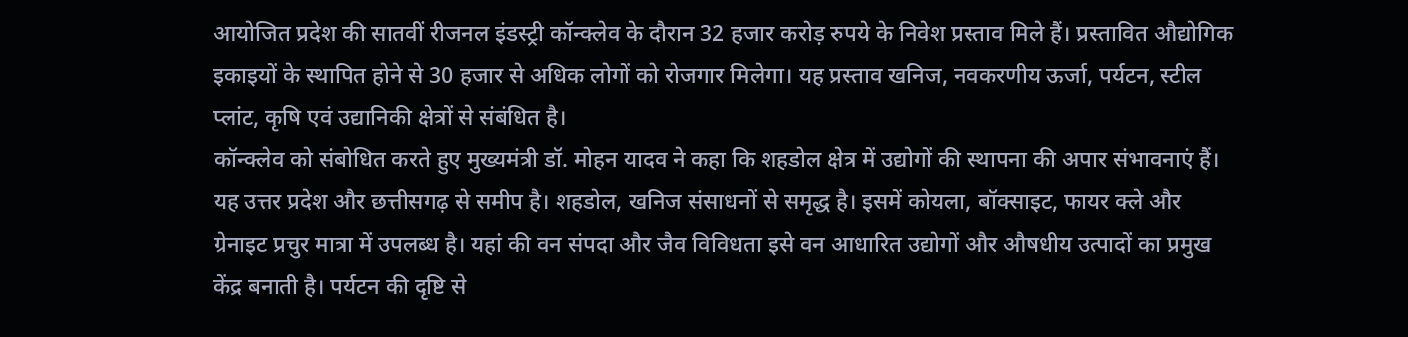आयोजित प्रदेश की सातवीं रीजनल इंडस्ट्री कॉन्क्लेव के दौरान 32 हजार करोड़ रुपये के निवेश प्रस्ताव मिले हैं। प्रस्तावित औद्योगिक इकाइयों के स्थापित होने से 30 हजार से अधिक लोगों को रोजगार मिलेगा। यह प्रस्ताव खनिज, नवकरणीय ऊर्जा, पर्यटन, स्टील प्लांट, कृषि एवं उद्यानिकी क्षेत्रों से संबंधित है।
कॉन्क्लेव को संबोधित करते हुए मुख्यमंत्री डॉ. मोहन यादव ने कहा कि शहडोल क्षेत्र में उद्योगों की स्थापना की अपार संभावनाएं हैं। यह उत्तर प्रदेश और छत्तीसगढ़ से समीप है। शहडोल, खनिज संसाधनों से समृद्ध है। इसमें कोयला, बॉक्साइट, फायर क्ले और ग्रेनाइट प्रचुर मात्रा में उपलब्ध है। यहां की वन संपदा और जैव विविधता इसे वन आधारित उद्योगों और औषधीय उत्पादों का प्रमुख केंद्र बनाती है। पर्यटन की दृष्टि से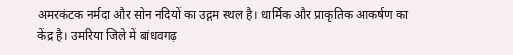अमरकंटक नर्मदा और सोन नदियों का उद्गम स्थल है। धार्मिक और प्राकृतिक आकर्षण का केंद्र है। उमरिया जिले में बांधवगढ़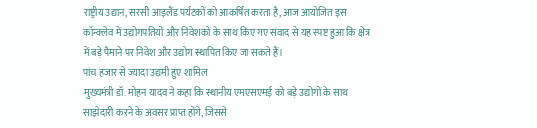राष्ट्रीय उद्यान, सरसी आइलैंड पर्यटकों को आकर्षित करता है, आज आयोजित इस कॉन्क्लेव में उद्योगपतियों और निवेशकों के साथ किए गए संवाद से यह स्पष्ट हुआ कि क्षेत्र में बड़े पैमाने पर निवेश और उद्योग स्थापित किए जा सकते हैं।
पांच हजार से ज्यादा उद्यमी हुए शामिल
मुख्यमंत्री डॉ. मोहन यादव ने कहा कि स्थानीय एमएसएमई को बड़े उद्योगों के साथ साझेदारी करने के अवसर प्राप्त होंगे, जिससे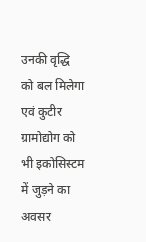उनकी वृद्धि को बल मिलेगा एवं कुटीर ग्रामोद्योग को भी इकोसिस्टम में जुड़ने का अवसर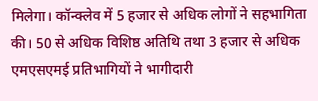मिलेगा। कॉन्क्लेव में 5 हजार से अधिक लोगों ने सहभागिता की। 50 से अधिक विशिष्ठ अतिथि तथा 3 हजार से अधिक एमएसएमई प्रतिभागियों ने भागीदारी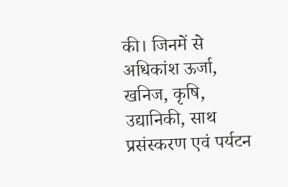की। जिनमें से अधिकांश ऊर्जा, खनिज, कृषि, उद्यानिकी, साथ प्रसंस्करण एवं पर्यटन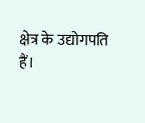क्षेत्र के उद्योगपति हैं।